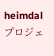heimdal プロジェ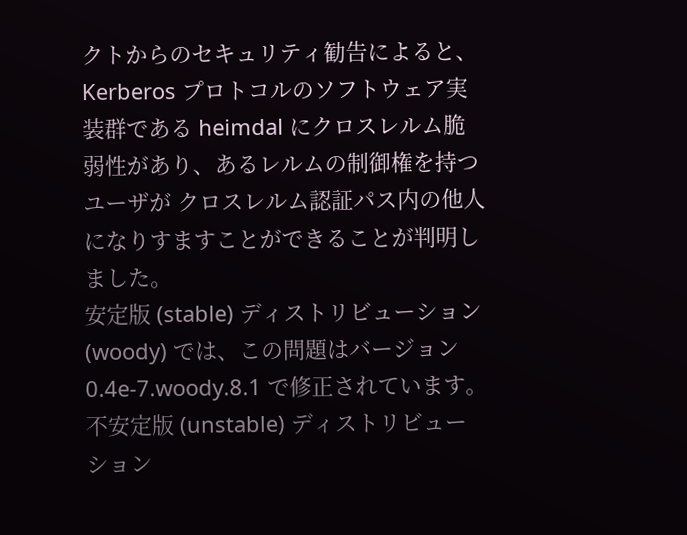クトからのセキュリティ勧告によると、Kerberos プロトコルのソフトウェア実装群である heimdal にクロスレルム脆弱性があり、あるレルムの制御権を持つユーザが クロスレルム認証パス内の他人になりすますことができることが判明しました。
安定版 (stable) ディストリビューション (woody) では、この問題はバージョン 0.4e-7.woody.8.1 で修正されています。
不安定版 (unstable) ディストリビューション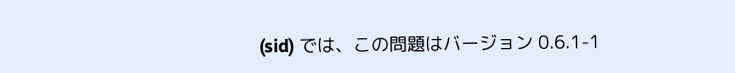(sid) では、この問題はバージョン 0.6.1-1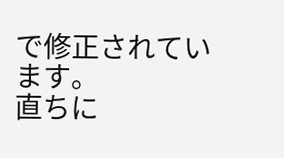で修正されています。
直ちに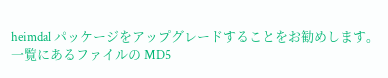heimdal パッケージをアップグレードすることをお勧めします。
一覧にあるファイルの MD5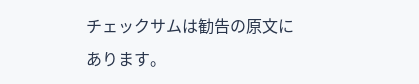チェックサムは勧告の原文にあります。